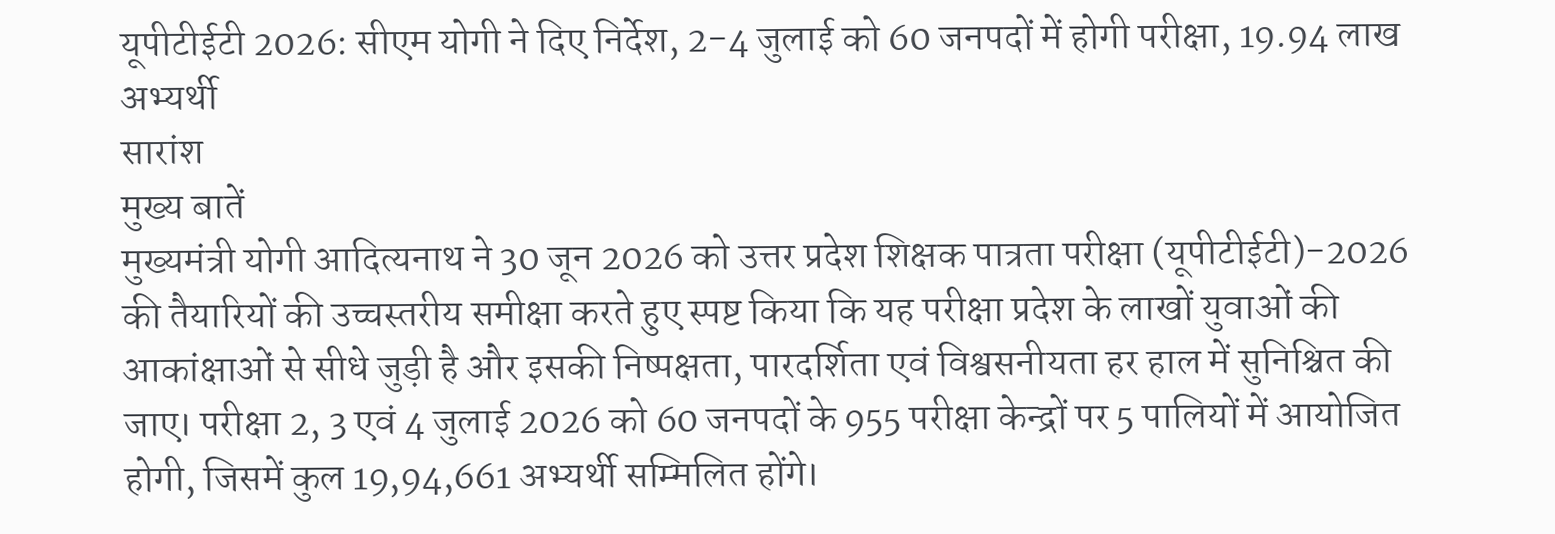यूपीटीईटी 2026: सीएम योगी ने दिए निर्देश, 2-4 जुलाई को 60 जनपदों में होगी परीक्षा, 19.94 लाख अभ्यर्थी
सारांश
मुख्य बातें
मुख्यमंत्री योगी आदित्यनाथ ने 30 जून 2026 को उत्तर प्रदेश शिक्षक पात्रता परीक्षा (यूपीटीईटी)-2026 की तैयारियों की उच्चस्तरीय समीक्षा करते हुए स्पष्ट किया कि यह परीक्षा प्रदेश के लाखों युवाओं की आकांक्षाओं से सीधे जुड़ी है और इसकी निष्पक्षता, पारदर्शिता एवं विश्वसनीयता हर हाल में सुनिश्चित की जाए। परीक्षा 2, 3 एवं 4 जुलाई 2026 को 60 जनपदों के 955 परीक्षा केन्द्रों पर 5 पालियों में आयोजित होगी, जिसमें कुल 19,94,661 अभ्यर्थी सम्मिलित होंगे।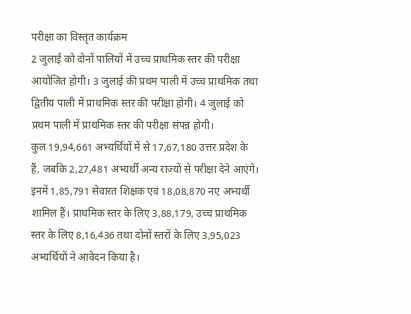परीक्षा का विस्तृत कार्यक्रम
2 जुलाई को दोनों पालियों में उच्च प्राथमिक स्तर की परीक्षा आयोजित होगी। 3 जुलाई की प्रथम पाली में उच्च प्राथमिक तथा द्वितीय पाली में प्राथमिक स्तर की परीक्षा होगी। 4 जुलाई को प्रथम पाली में प्राथमिक स्तर की परीक्षा संपन्न होगी।
कुल 19,94,661 अभ्यर्थियों में से 17,67,180 उत्तर प्रदेश के हैं, जबकि 2,27,481 अभ्यर्थी अन्य राज्यों से परीक्षा देने आएंगे। इनमें 1,85,791 सेवारत शिक्षक एवं 18,08,870 नए अभ्यर्थी शामिल हैं। प्राथमिक स्तर के लिए 3,88,179, उच्च प्राथमिक स्तर के लिए 8,16,436 तथा दोनों स्तरों के लिए 3,95,023 अभ्यर्थियों ने आवेदन किया है।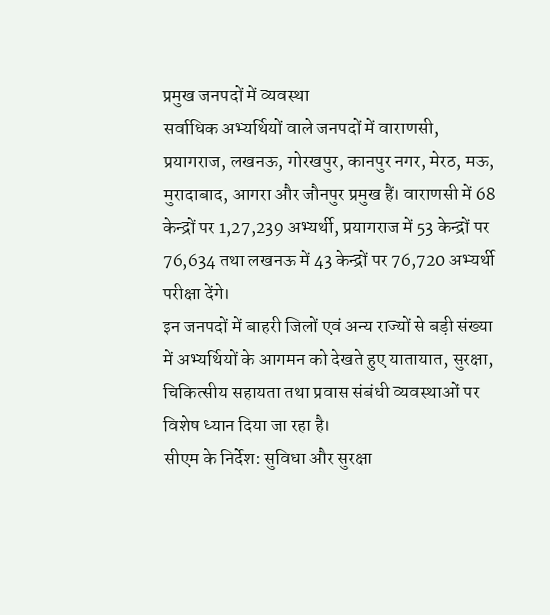प्रमुख जनपदों में व्यवस्था
सर्वाधिक अभ्यर्थियों वाले जनपदों में वाराणसी, प्रयागराज, लखनऊ, गोरखपुर, कानपुर नगर, मेरठ, मऊ, मुरादाबाद, आगरा और जौनपुर प्रमुख हैं। वाराणसी में 68 केन्द्रों पर 1,27,239 अभ्यर्थी, प्रयागराज में 53 केन्द्रों पर 76,634 तथा लखनऊ में 43 केन्द्रों पर 76,720 अभ्यर्थी परीक्षा देंगे।
इन जनपदों में बाहरी जिलों एवं अन्य राज्यों से बड़ी संख्या में अभ्यर्थियों के आगमन को देखते हुए यातायात, सुरक्षा, चिकित्सीय सहायता तथा प्रवास संबंधी व्यवस्थाओं पर विशेष ध्यान दिया जा रहा है।
सीएम के निर्देश: सुविधा और सुरक्षा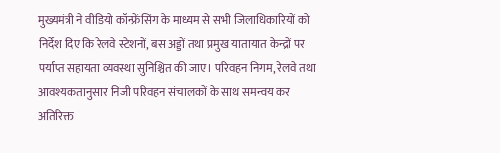मुख्यमंत्री ने वीडियो कॉन्फ्रेंसिंग के माध्यम से सभी जिलाधिकारियों को निर्देश दिए कि रेलवे स्टेशनों, बस अड्डों तथा प्रमुख यातायात केन्द्रों पर पर्याप्त सहायता व्यवस्था सुनिश्चित की जाए। परिवहन निगम, रेलवे तथा आवश्यकतानुसार निजी परिवहन संचालकों के साथ समन्वय कर अतिरिक्त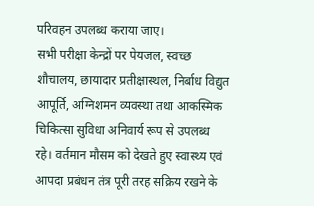परिवहन उपलब्ध कराया जाए।
सभी परीक्षा केन्द्रों पर पेयजल, स्वच्छ शौचालय, छायादार प्रतीक्षास्थल, निर्बाध विद्युत आपूर्ति, अग्निशमन व्यवस्था तथा आकस्मिक चिकित्सा सुविधा अनिवार्य रूप से उपलब्ध रहे। वर्तमान मौसम को देखते हुए स्वास्थ्य एवं आपदा प्रबंधन तंत्र पूरी तरह सक्रिय रखने के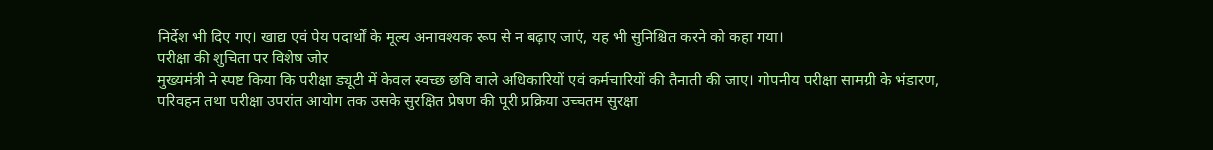निर्देश भी दिए गए। खाद्य एवं पेय पदार्थों के मूल्य अनावश्यक रूप से न बढ़ाए जाएं, यह भी सुनिश्चित करने को कहा गया।
परीक्षा की शुचिता पर विशेष जोर
मुख्यमंत्री ने स्पष्ट किया कि परीक्षा ड्यूटी में केवल स्वच्छ छवि वाले अधिकारियों एवं कर्मचारियों की तैनाती की जाए। गोपनीय परीक्षा सामग्री के भंडारण, परिवहन तथा परीक्षा उपरांत आयोग तक उसके सुरक्षित प्रेषण की पूरी प्रक्रिया उच्चतम सुरक्षा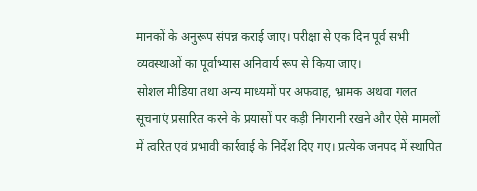मानकों के अनुरूप संपन्न कराई जाए। परीक्षा से एक दिन पूर्व सभी व्यवस्थाओं का पूर्वाभ्यास अनिवार्य रूप से किया जाए।
सोशल मीडिया तथा अन्य माध्यमों पर अफवाह, भ्रामक अथवा गलत सूचनाएं प्रसारित करने के प्रयासों पर कड़ी निगरानी रखने और ऐसे मामलों में त्वरित एवं प्रभावी कार्रवाई के निर्देश दिए गए। प्रत्येक जनपद में स्थापित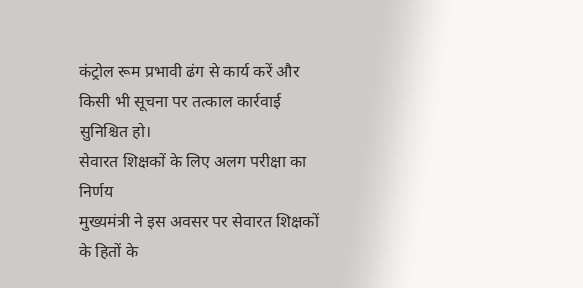कंट्रोल रूम प्रभावी ढंग से कार्य करें और किसी भी सूचना पर तत्काल कार्रवाई सुनिश्चित हो।
सेवारत शिक्षकों के लिए अलग परीक्षा का निर्णय
मुख्यमंत्री ने इस अवसर पर सेवारत शिक्षकों के हितों के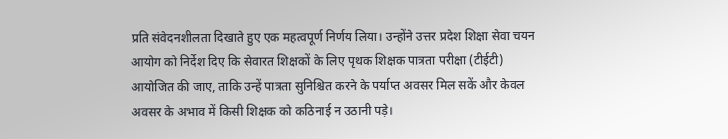प्रति संवेदनशीलता दिखाते हुए एक महत्वपूर्ण निर्णय लिया। उन्होंने उत्तर प्रदेश शिक्षा सेवा चयन आयोग को निर्देश दिए कि सेवारत शिक्षकों के लिए पृथक शिक्षक पात्रता परीक्षा (टीईटी) आयोजित की जाए, ताकि उन्हें पात्रता सुनिश्चित करने के पर्याप्त अवसर मिल सकें और केवल अवसर के अभाव में किसी शिक्षक को कठिनाई न उठानी पड़े।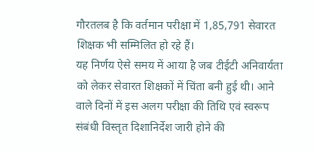गौरतलब है कि वर्तमान परीक्षा में 1,85,791 सेवारत शिक्षक भी सम्मिलित हो रहे हैं।
यह निर्णय ऐसे समय में आया है जब टीईटी अनिवार्यता को लेकर सेवारत शिक्षकों में चिंता बनी हुई थी। आने वाले दिनों में इस अलग परीक्षा की तिथि एवं स्वरूप संबंधी विस्तृत दिशानिर्देश जारी होने की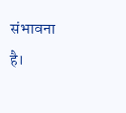संभावना है।